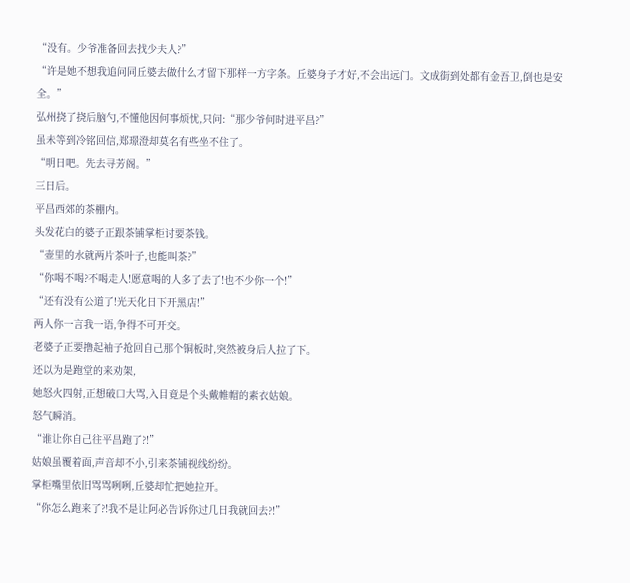“没有。少爷准备回去找少夫人?”
“许是她不想我追问同丘婆去做什么才留下那样一方字条。丘婆身子才好,不会出远门。文成街到处都有金吾卫,倒也是安全。”
弘州挠了挠后脑勺,不懂他因何事烦忧,只问:“那少爷何时进平昌?”
虽未等到冷铭回信,郑璟澄却莫名有些坐不住了。
“明日吧。先去寻芳阁。”
三日后。
平昌西郊的茶棚内。
头发花白的婆子正跟茶铺掌柜讨要茶钱。
“壶里的水就两片茶叶子,也能叫茶?”
“你喝不喝?不喝走人!愿意喝的人多了去了!也不少你一个!”
“还有没有公道了!光天化日下开黑店!”
两人你一言我一语,争得不可开交。
老婆子正要撸起袖子抢回自己那个铜板时,突然被身后人拉了下。
还以为是跑堂的来劝架,
她怒火四射,正想破口大骂,入目竟是个头戴帷帽的素衣姑娘。
怒气瞬消。
“谁让你自己往平昌跑了?!”
姑娘虽覆着面,声音却不小,引来茶铺视线纷纷。
掌柜嘴里依旧骂骂咧咧,丘婆却忙把她拉开。
“你怎么跑来了?!我不是让阿必告诉你过几日我就回去?!”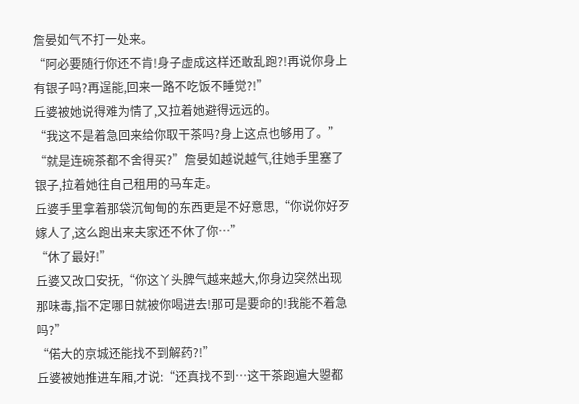詹晏如气不打一处来。
“阿必要随行你还不肯!身子虚成这样还敢乱跑?!再说你身上有银子吗?再逞能,回来一路不吃饭不睡觉?!”
丘婆被她说得难为情了,又拉着她避得远远的。
“我这不是着急回来给你取干茶吗?身上这点也够用了。”
“就是连碗茶都不舍得买?”詹晏如越说越气,往她手里塞了银子,拉着她往自己租用的马车走。
丘婆手里拿着那袋沉甸甸的东西更是不好意思,“你说你好歹嫁人了,这么跑出来夫家还不休了你…”
“休了最好!”
丘婆又改口安抚,“你这丫头脾气越来越大,你身边突然出现那味毒,指不定哪日就被你喝进去!那可是要命的!我能不着急吗?”
“偌大的京城还能找不到解药?!”
丘婆被她推进车厢,才说:“还真找不到…这干茶跑遍大曌都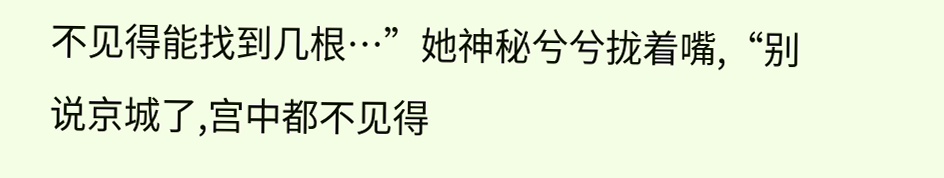不见得能找到几根…”她神秘兮兮拢着嘴,“别说京城了,宫中都不见得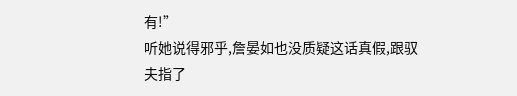有!”
听她说得邪乎,詹晏如也没质疑这话真假,跟驭夫指了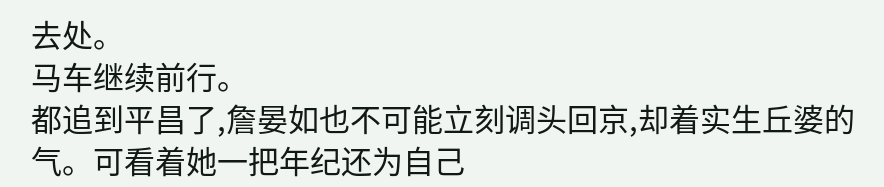去处。
马车继续前行。
都追到平昌了,詹晏如也不可能立刻调头回京,却着实生丘婆的气。可看着她一把年纪还为自己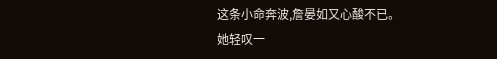这条小命奔波,詹晏如又心酸不已。
她轻叹一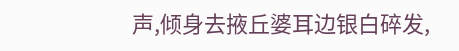声,倾身去掖丘婆耳边银白碎发,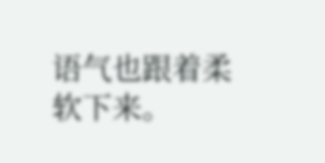语气也跟着柔软下来。